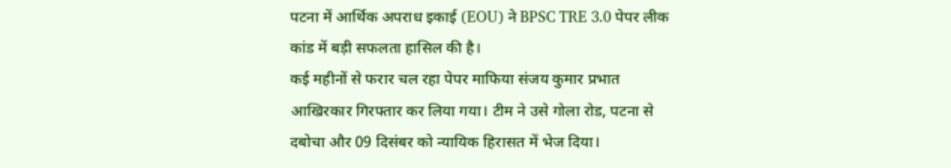पटना में आर्थिक अपराध इकाई (EOU) ने BPSC TRE 3.0 पेपर लीक कांड में बड़ी सफलता हासिल की है।
कई महीनों से फरार चल रहा पेपर माफिया संजय कुमार प्रभात आखिरकार गिरफ्तार कर लिया गया। टीम ने उसे गोला रोड, पटना से दबोचा और 09 दिसंबर को न्यायिक हिरासत में भेज दिया।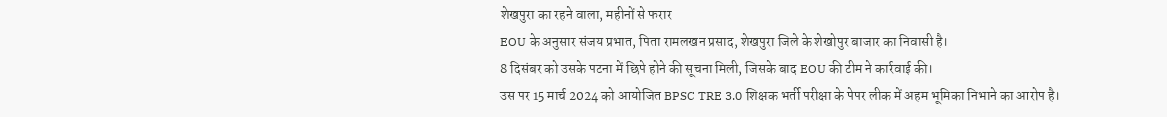शेखपुरा का रहने वाला, महीनों से फरार
EOU के अनुसार संजय प्रभात, पिता रामलखन प्रसाद, शेखपुरा जिले के शेखोपुर बाजार का निवासी है।
8 दिसंबर को उसके पटना में छिपे होने की सूचना मिली, जिसके बाद EOU की टीम ने कार्रवाई की।
उस पर 15 मार्च 2024 को आयोजित BPSC TRE 3.0 शिक्षक भर्ती परीक्षा के पेपर लीक में अहम भूमिका निभाने का आरोप है।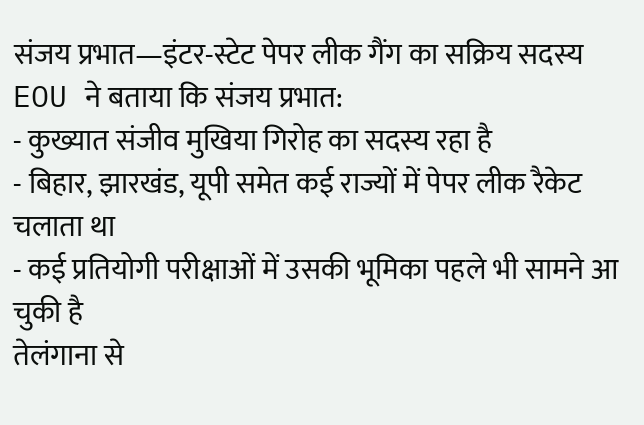संजय प्रभात—इंटर-स्टेट पेपर लीक गैंग का सक्रिय सदस्य
EOU ने बताया कि संजय प्रभात:
- कुख्यात संजीव मुखिया गिरोह का सदस्य रहा है
- बिहार, झारखंड, यूपी समेत कई राज्यों में पेपर लीक रैकेट चलाता था
- कई प्रतियोगी परीक्षाओं में उसकी भूमिका पहले भी सामने आ चुकी है
तेलंगाना से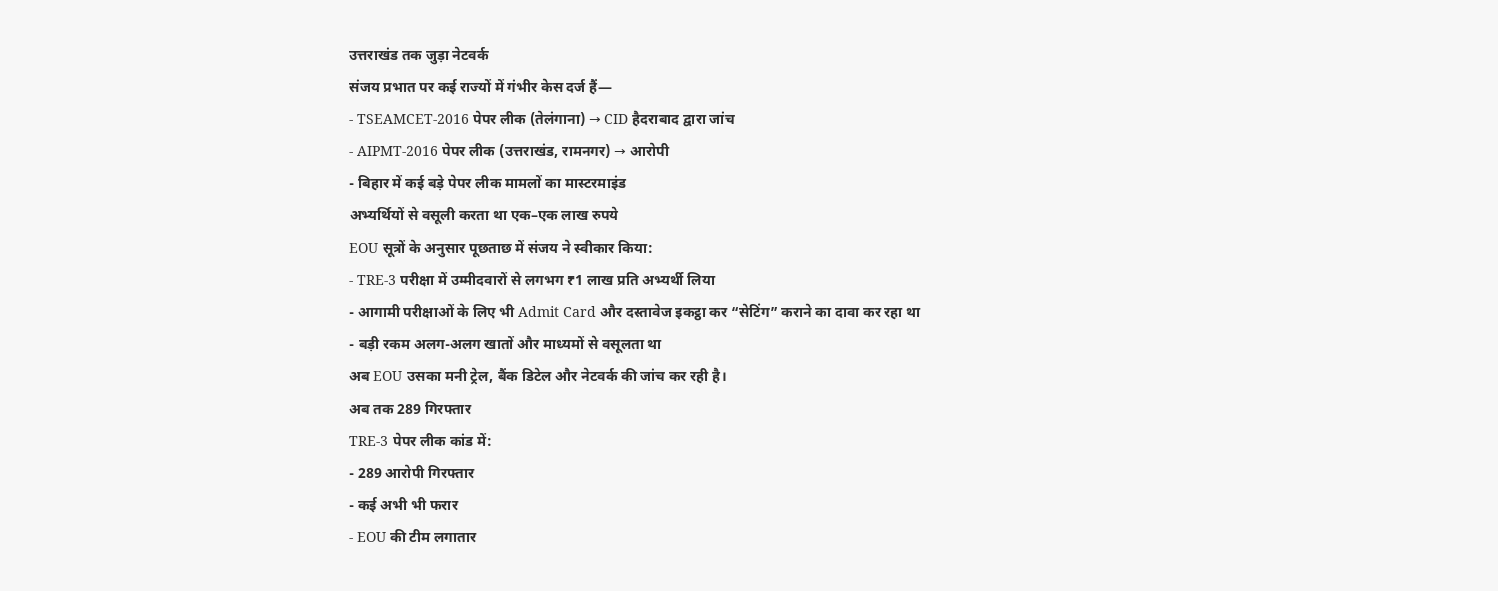उत्तराखंड तक जुड़ा नेटवर्क
संजय प्रभात पर कई राज्यों में गंभीर केस दर्ज हैं—
- TSEAMCET-2016 पेपर लीक (तेलंगाना) → CID हैदराबाद द्वारा जांच
- AIPMT-2016 पेपर लीक (उत्तराखंड, रामनगर) → आरोपी
- बिहार में कई बड़े पेपर लीक मामलों का मास्टरमाइंड
अभ्यर्थियों से वसूली करता था एक–एक लाख रुपये
EOU सूत्रों के अनुसार पूछताछ में संजय ने स्वीकार किया:
- TRE-3 परीक्षा में उम्मीदवारों से लगभग ₹1 लाख प्रति अभ्यर्थी लिया
- आगामी परीक्षाओं के लिए भी Admit Card और दस्तावेज इकट्ठा कर “सेटिंग” कराने का दावा कर रहा था
- बड़ी रकम अलग-अलग खातों और माध्यमों से वसूलता था
अब EOU उसका मनी ट्रेल, बैंक डिटेल और नेटवर्क की जांच कर रही है।
अब तक 289 गिरफ्तार
TRE-3 पेपर लीक कांड में:
- 289 आरोपी गिरफ्तार
- कई अभी भी फरार
- EOU की टीम लगातार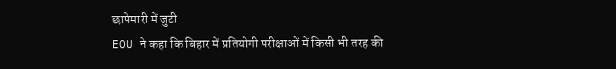छापेमारी में जुटी
EOU ने कहा कि बिहार में प्रतियोगी परीक्षाओं में किसी भी तरह की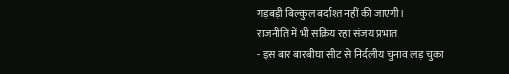गड़बड़ी बिल्कुल बर्दाश्त नहीं की जाएगी।
राजनीति में भी सक्रिय रहा संजय प्रभात
- इस बार बारबीघा सीट से निर्दलीय चुनाव लड़ चुका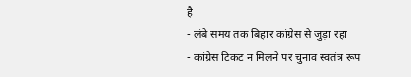है
- लंबे समय तक बिहार कांग्रेस से जुड़ा रहा
- कांग्रेस टिकट न मिलने पर चुनाव स्वतंत्र रूप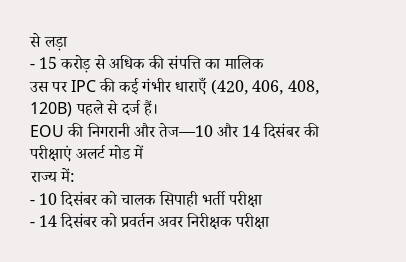से लड़ा
- 15 करोड़ से अधिक की संपत्ति का मालिक
उस पर IPC की कई गंभीर धाराएँ (420, 406, 408, 120B) पहले से दर्ज हैं।
EOU की निगरानी और तेज—10 और 14 दिसंबर की परीक्षाएं अलर्ट मोड में
राज्य में:
- 10 दिसंबर को चालक सिपाही भर्ती परीक्षा
- 14 दिसंबर को प्रवर्तन अवर निरीक्षक परीक्षा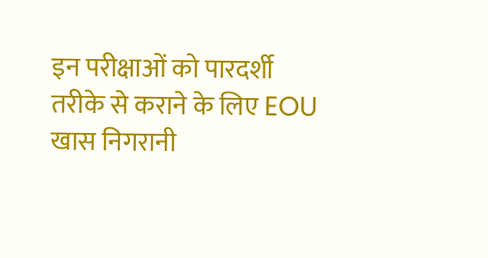इन परीक्षाओं को पारदर्शी तरीके से कराने के लिए EOU खास निगरानी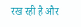रख रही है और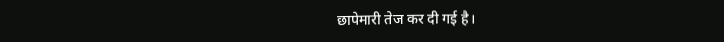छापेमारी तेज कर दी गई है।